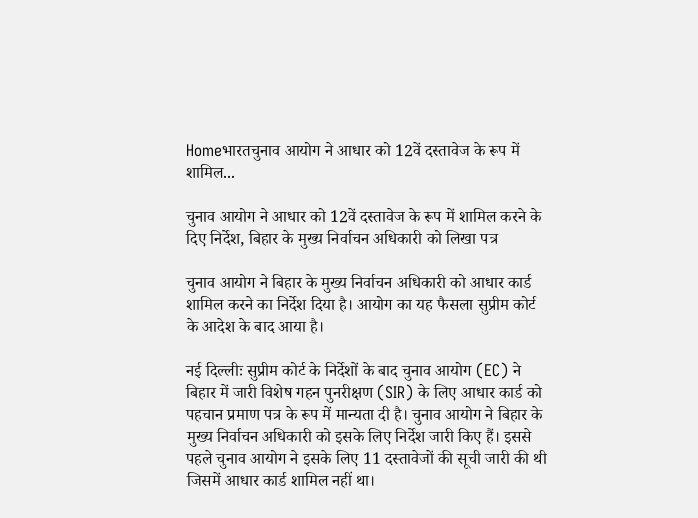Homeभारतचुनाव आयोग ने आधार को 12वें दस्तावेज के रूप में शामिल...

चुनाव आयोग ने आधार को 12वें दस्तावेज के रूप में शामिल करने के दिए निर्देश, बिहार के मुख्य निर्वाचन अधिकारी को लिखा पत्र

चुनाव आयोग ने बिहार के मुख्य निर्वाचन अधिकारी को आधार कार्ड शामिल करने का निर्देश दिया है। आयोग का यह फैसला सुप्रीम कोर्ट के आदेश के बाद आया है।

नई दिल्लीः सुप्रीम कोर्ट के निर्देशों के बाद चुनाव आयोग (EC) ने बिहार में जारी विशेष गहन पुनरीक्षण (SIR) के लिए आधार कार्ड को पहचान प्रमाण पत्र के रूप में मान्यता दी है। चुनाव आयोग ने बिहार के मुख्य निर्वाचन अधिकारी को इसके लिए निर्देश जारी किए हैं। इससे पहले चुनाव आयोग ने इसके लिए 11 दस्तावेजों की सूची जारी की थी जिसमें आधार कार्ड शामिल नहीं था।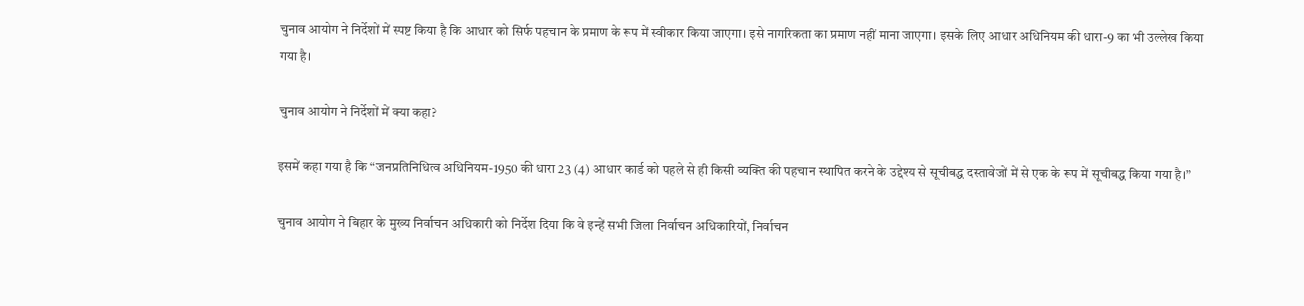चुनाव आयोग ने निर्देशों में स्पष्ट किया है कि आधार को सिर्फ पहचान के प्रमाण के रूप में स्वीकार किया जाएगा। इसे नागरिकता का प्रमाण नहीं माना जाएगा। इसके लिए आधार अधिनियम की धारा-9 का भी उल्लेख किया गया है।

चुनाव आयोग ने निर्देशों में क्या कहा?

इसमें कहा गया है कि “जनप्रतिनिधित्व अधिनियम-1950 की धारा 23 (4) आधार कार्ड को पहले से ही किसी व्यक्ति की पहचान स्थापित करने के उद्देश्य से सूचीबद्ध दस्तावेजों में से एक के रूप में सूचीबद्ध किया गया है।”

चुनाव आयोग ने बिहार के मुख्य निर्वाचन अधिकारी को निर्देश दिया कि वे इन्हें सभी जिला निर्वाचन अधिकारियों, निर्वाचन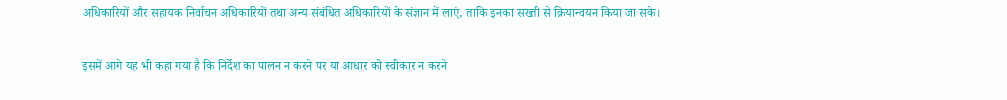अधिकारियों और सहायक निर्वाचन अधिकारियों तथा अन्य संबंधित अधिकारियों के संज्ञान में लाएं, ताकि इनका सख्ती से क्रियान्वयन किया जा सके।

इसमें आगे यह भी कहा गया है कि निर्देश का पालन न करने पर या आधार को स्वीकार न करने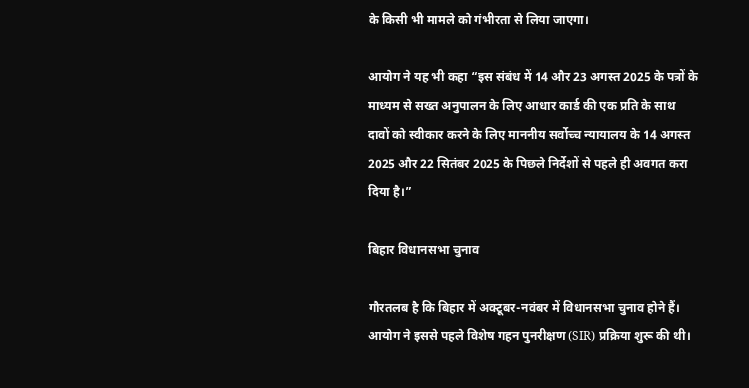के किसी भी मामले को गंभीरता से लिया जाएगा।

आयोग ने यह भी कहा “इस संबंध में 14 और 23 अगस्त 2025 के पत्रों के माध्यम से सख्त अनुपालन के लिए आधार कार्ड की एक प्रति के साथ दावों को स्वीकार करने के लिए माननीय सर्वोच्च न्यायालय के 14 अगस्त 2025 और 22 सितंबर 2025 के पिछले निर्देशों से पहले ही अवगत करा दिया है।”

बिहार विधानसभा चुनाव

गौरतलब है कि बिहार में अक्टूबर-नवंबर में विधानसभा चुनाव होने हैं। आयोग ने इससे पहले विशेष गहन पुनरीक्षण (SIR) प्रक्रिया शुरू की थी।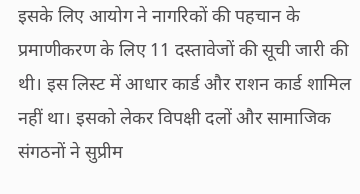इसके लिए आयोग ने नागरिकों की पहचान के प्रमाणीकरण के लिए 11 दस्तावेजों की सूची जारी की थी। इस लिस्ट में आधार कार्ड और राशन कार्ड शामिल नहीं था। इसको लेकर विपक्षी दलों और सामाजिक संगठनों ने सुप्रीम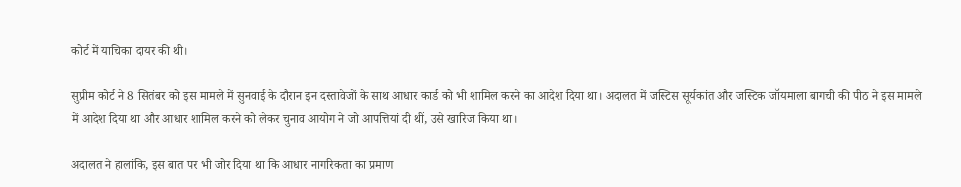कोर्ट में याचिका दायर की थी।

सुप्रीम कोर्ट ने 8 सितंबर को इस मामले में सुनवाई के दौरान इन दस्तावेजों के साथ आधार कार्ड को भी शामिल करने का आदेश दिया था। अदालत में जस्टिस सूर्यकांत और जस्टिक जॉयमाला बागची की पीठ ने इस मामले में आदेश दिया था और आधार शामिल करने को लेकर चुनाव आयोग ने जो आपत्तियां दी थीं, उसे खारिज किया था।

अदालत ने हालांकि, इस बात पर भी जोर दिया था कि आधार नागरिकता का प्रमाण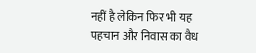नहीं है लेकिन फिर भी यह पहचान और निवास का वैध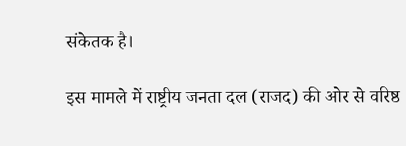संकेतक है।

इस मामले में राष्ट्रीय जनता दल (राजद) की ओर से वरिष्ठ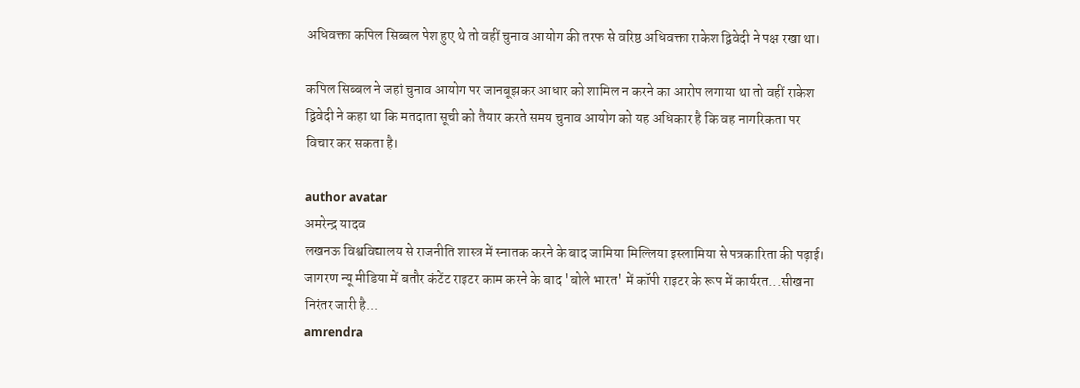अधिवक्ता कपिल सिब्बल पेश हुए थे तो वहीं चुनाव आयोग की तरफ से वरिष्ठ अधिवक्ता राकेश द्विवेदी ने पक्ष रखा था।

कपिल सिब्बल ने जहां चुनाव आयोग पर जानबूझकर आधार को शामिल न करने का आरोप लगाया था तो वहीं राकेश द्विवेदी ने कहा था कि मतदाता सूची को तैयार करते समय चुनाव आयोग को यह अधिकार है कि वह नागरिकता पर विचार कर सकता है।

author avatar
अमरेन्द्र यादव
लखनऊ विश्वविद्यालय से राजनीति शास्त्र में स्नातक करने के बाद जामिया मिल्लिया इस्लामिया से पत्रकारिता की पढ़ाई। जागरण न्यू मीडिया में बतौर कंटेंट राइटर काम करने के बाद 'बोले भारत' में कॉपी राइटर के रूप में कार्यरत...सीखना निरंतर जारी है...
amrendra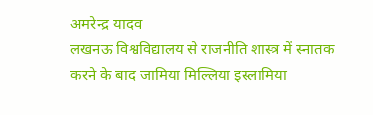अमरेन्द्र यादव
लखनऊ विश्वविद्यालय से राजनीति शास्त्र में स्नातक करने के बाद जामिया मिल्लिया इस्लामिया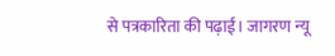से पत्रकारिता की पढ़ाई। जागरण न्यू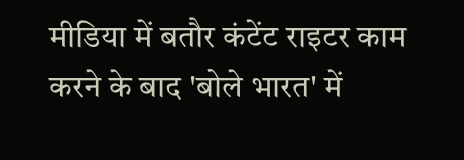मीडिया में बतौर कंटेंट राइटर काम करने के बाद 'बोले भारत' में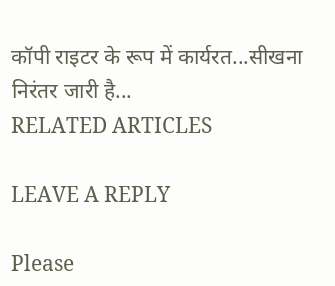कॉपी राइटर के रूप में कार्यरत...सीखना निरंतर जारी है...
RELATED ARTICLES

LEAVE A REPLY

Please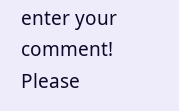enter your comment!
Please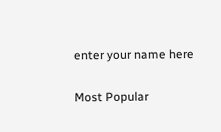enter your name here

Most Popular